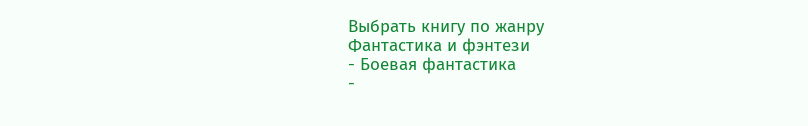Выбрать книгу по жанру
Фантастика и фэнтези
- Боевая фантастика
-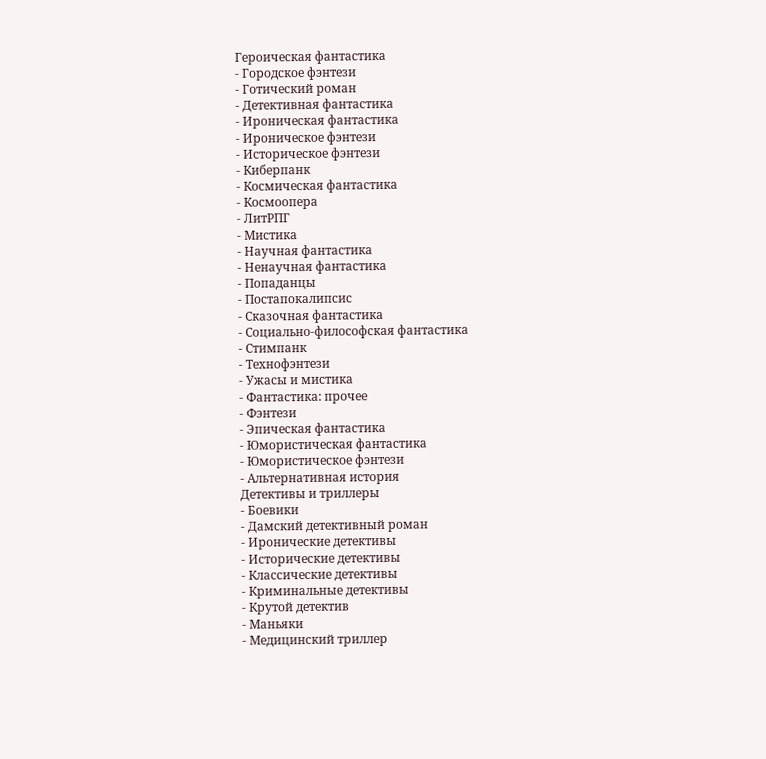Героическая фантастика
- Городское фэнтези
- Готический роман
- Детективная фантастика
- Ироническая фантастика
- Ироническое фэнтези
- Историческое фэнтези
- Киберпанк
- Космическая фантастика
- Космоопера
- ЛитРПГ
- Мистика
- Научная фантастика
- Ненаучная фантастика
- Попаданцы
- Постапокалипсис
- Сказочная фантастика
- Социально-философская фантастика
- Стимпанк
- Технофэнтези
- Ужасы и мистика
- Фантастика: прочее
- Фэнтези
- Эпическая фантастика
- Юмористическая фантастика
- Юмористическое фэнтези
- Альтернативная история
Детективы и триллеры
- Боевики
- Дамский детективный роман
- Иронические детективы
- Исторические детективы
- Классические детективы
- Криминальные детективы
- Крутой детектив
- Маньяки
- Медицинский триллер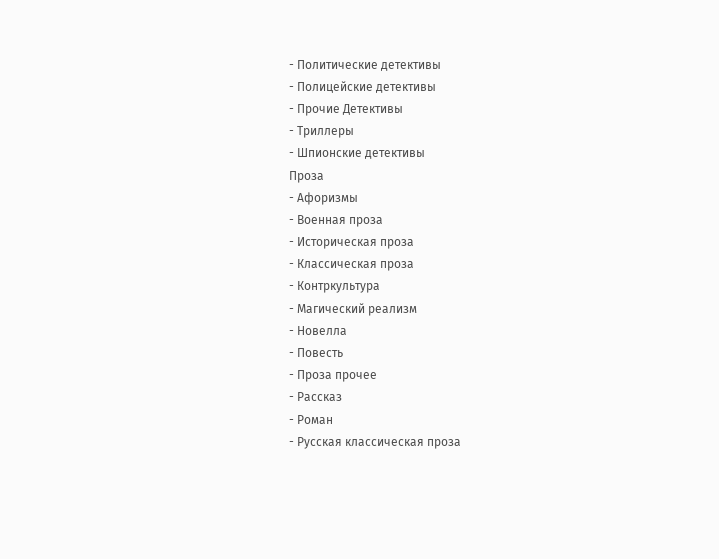- Политические детективы
- Полицейские детективы
- Прочие Детективы
- Триллеры
- Шпионские детективы
Проза
- Афоризмы
- Военная проза
- Историческая проза
- Классическая проза
- Контркультура
- Магический реализм
- Новелла
- Повесть
- Проза прочее
- Рассказ
- Роман
- Русская классическая проза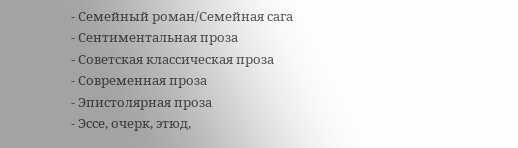- Семейный роман/Семейная сага
- Сентиментальная проза
- Советская классическая проза
- Современная проза
- Эпистолярная проза
- Эссе, очерк, этюд,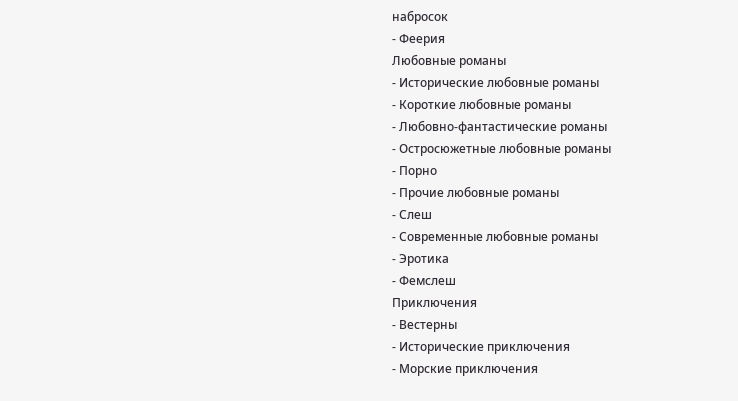набросок
- Феерия
Любовные романы
- Исторические любовные романы
- Короткие любовные романы
- Любовно-фантастические романы
- Остросюжетные любовные романы
- Порно
- Прочие любовные романы
- Слеш
- Современные любовные романы
- Эротика
- Фемслеш
Приключения
- Вестерны
- Исторические приключения
- Морские приключения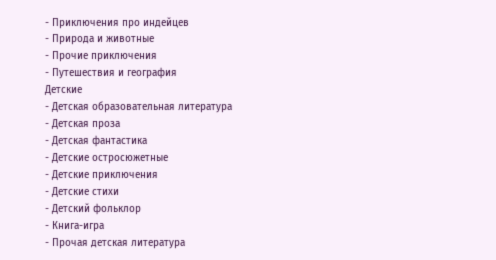- Приключения про индейцев
- Природа и животные
- Прочие приключения
- Путешествия и география
Детские
- Детская образовательная литература
- Детская проза
- Детская фантастика
- Детские остросюжетные
- Детские приключения
- Детские стихи
- Детский фольклор
- Книга-игра
- Прочая детская литература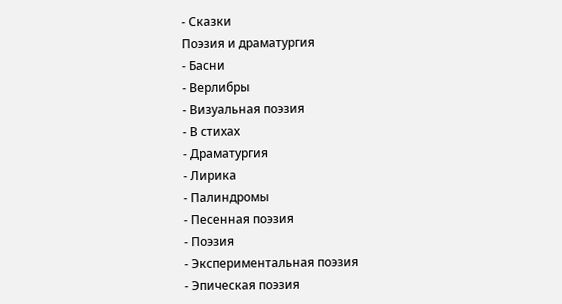- Сказки
Поэзия и драматургия
- Басни
- Верлибры
- Визуальная поэзия
- В стихах
- Драматургия
- Лирика
- Палиндромы
- Песенная поэзия
- Поэзия
- Экспериментальная поэзия
- Эпическая поэзия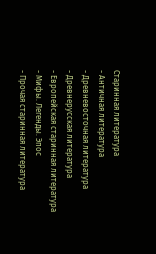Старинная литература
- Античная литература
- Древневосточная литература
- Древнерусская литература
- Европейская старинная литература
- Мифы. Легенды. Эпос
- Прочая старинная литература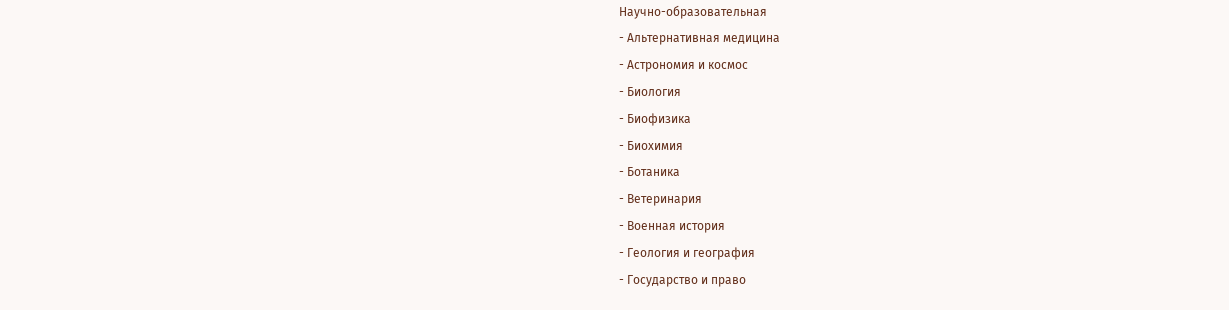Научно-образовательная
- Альтернативная медицина
- Астрономия и космос
- Биология
- Биофизика
- Биохимия
- Ботаника
- Ветеринария
- Военная история
- Геология и география
- Государство и право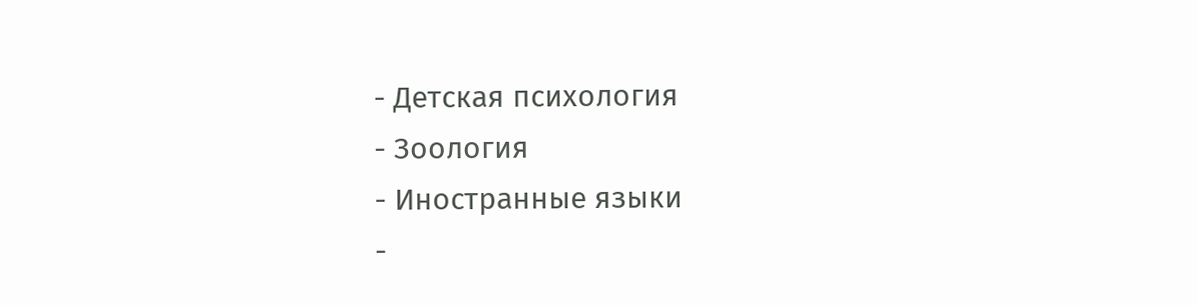- Детская психология
- Зоология
- Иностранные языки
-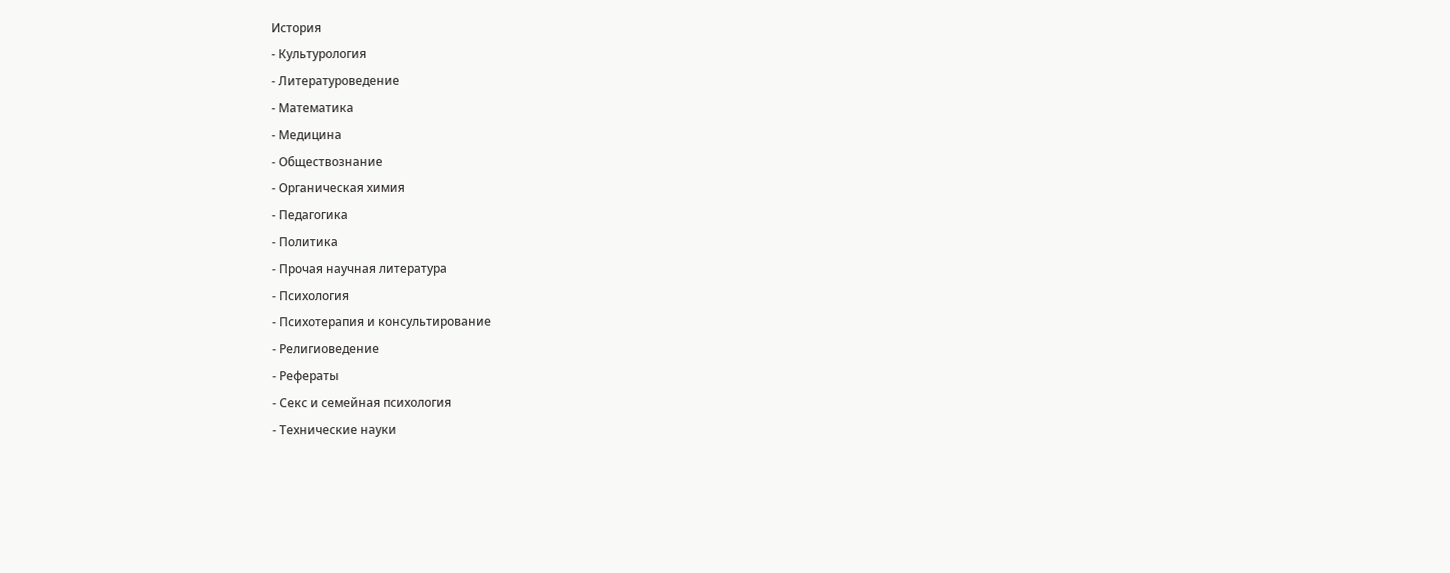История
- Культурология
- Литературоведение
- Математика
- Медицина
- Обществознание
- Органическая химия
- Педагогика
- Политика
- Прочая научная литература
- Психология
- Психотерапия и консультирование
- Религиоведение
- Рефераты
- Секс и семейная психология
- Технические науки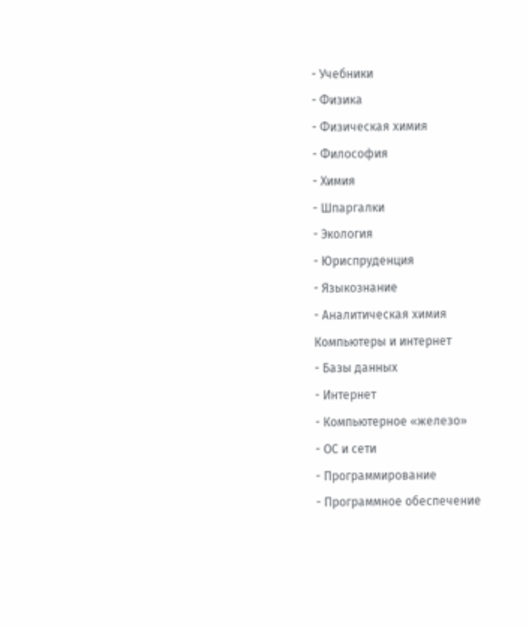- Учебники
- Физика
- Физическая химия
- Философия
- Химия
- Шпаргалки
- Экология
- Юриспруденция
- Языкознание
- Аналитическая химия
Компьютеры и интернет
- Базы данных
- Интернет
- Компьютерное «железо»
- ОС и сети
- Программирование
- Программное обеспечение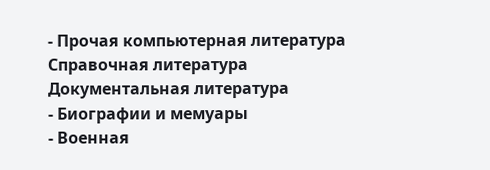- Прочая компьютерная литература
Справочная литература
Документальная литература
- Биографии и мемуары
- Военная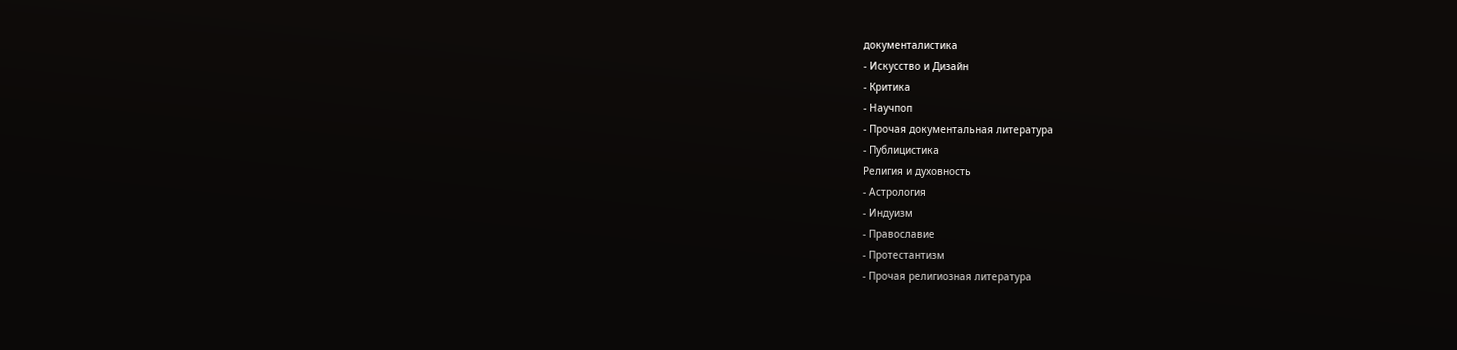документалистика
- Искусство и Дизайн
- Критика
- Научпоп
- Прочая документальная литература
- Публицистика
Религия и духовность
- Астрология
- Индуизм
- Православие
- Протестантизм
- Прочая религиозная литература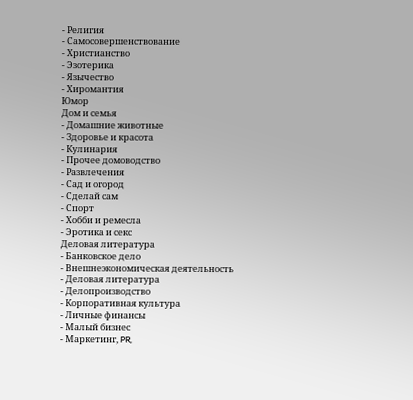- Религия
- Самосовершенствование
- Христианство
- Эзотерика
- Язычество
- Хиромантия
Юмор
Дом и семья
- Домашние животные
- Здоровье и красота
- Кулинария
- Прочее домоводство
- Развлечения
- Сад и огород
- Сделай сам
- Спорт
- Хобби и ремесла
- Эротика и секс
Деловая литература
- Банковское дело
- Внешнеэкономическая деятельность
- Деловая литература
- Делопроизводство
- Корпоративная культура
- Личные финансы
- Малый бизнес
- Маркетинг, PR,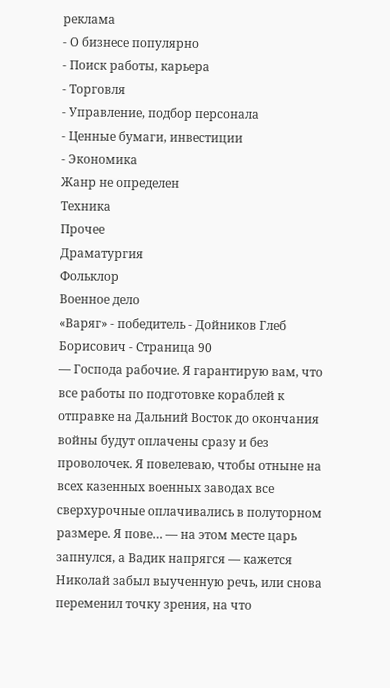реклама
- О бизнесе популярно
- Поиск работы, карьера
- Торговля
- Управление, подбор персонала
- Ценные бумаги, инвестиции
- Экономика
Жанр не определен
Техника
Прочее
Драматургия
Фольклор
Военное дело
«Варяг» - победитель - Дойников Глеб Борисович - Страница 90
— Господа рабочие. Я гарантирую вам, что все работы по подготовке кораблей к отправке на Дальний Восток до окончания войны будут оплачены сразу и без проволочек. Я повелеваю, чтобы отныне на всех казенных военных заводах все сверхурочные оплачивались в полуторном размере. Я пове… — на этом месте царь запнулся, а Вадик напрягся — кажется Николай забыл выученную речь, или снова переменил точку зрения, на что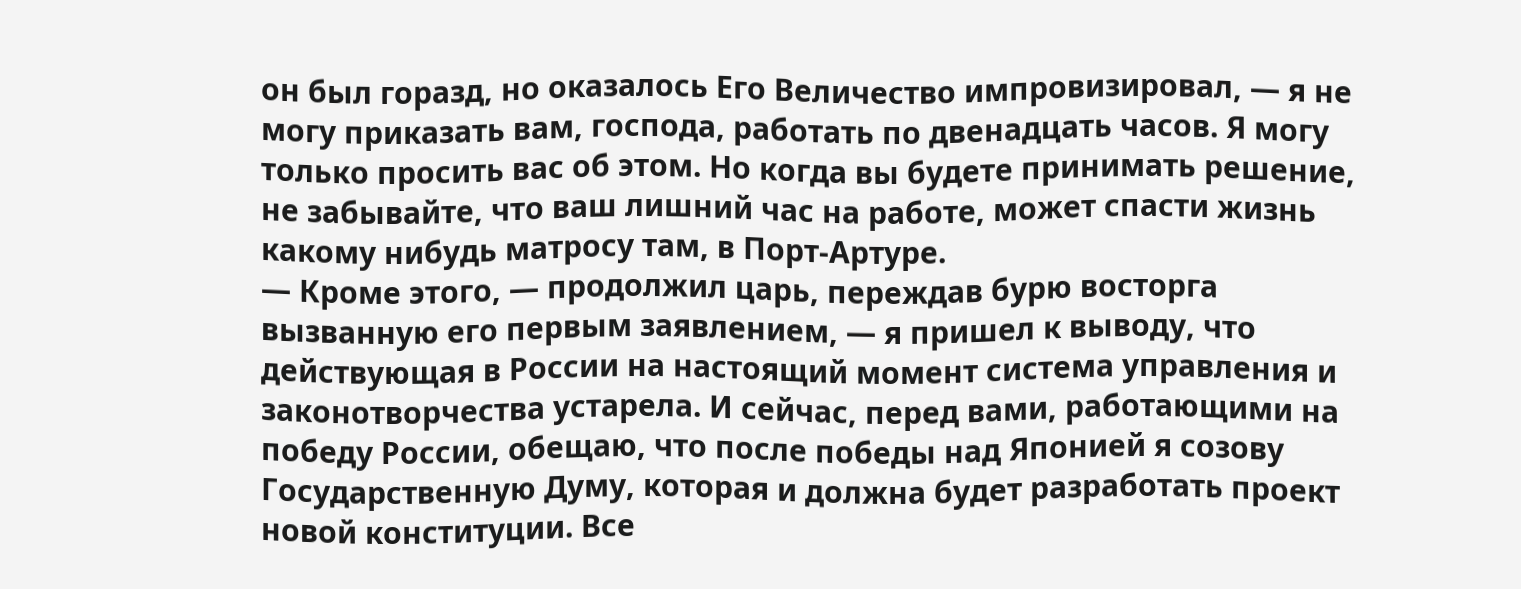он был горазд, но оказалось Его Величество импровизировал, — я не могу приказать вам, господа, работать по двенадцать часов. Я могу только просить вас об этом. Но когда вы будете принимать решение, не забывайте, что ваш лишний час на работе, может спасти жизнь какому нибудь матросу там, в Порт-Артуре.
— Кроме этого, — продолжил царь, переждав бурю восторга вызванную его первым заявлением, — я пришел к выводу, что действующая в России на настоящий момент система управления и законотворчества устарела. И сейчас, перед вами, работающими на победу России, обещаю, что после победы над Японией я созову Государственную Думу, которая и должна будет разработать проект новой конституции. Все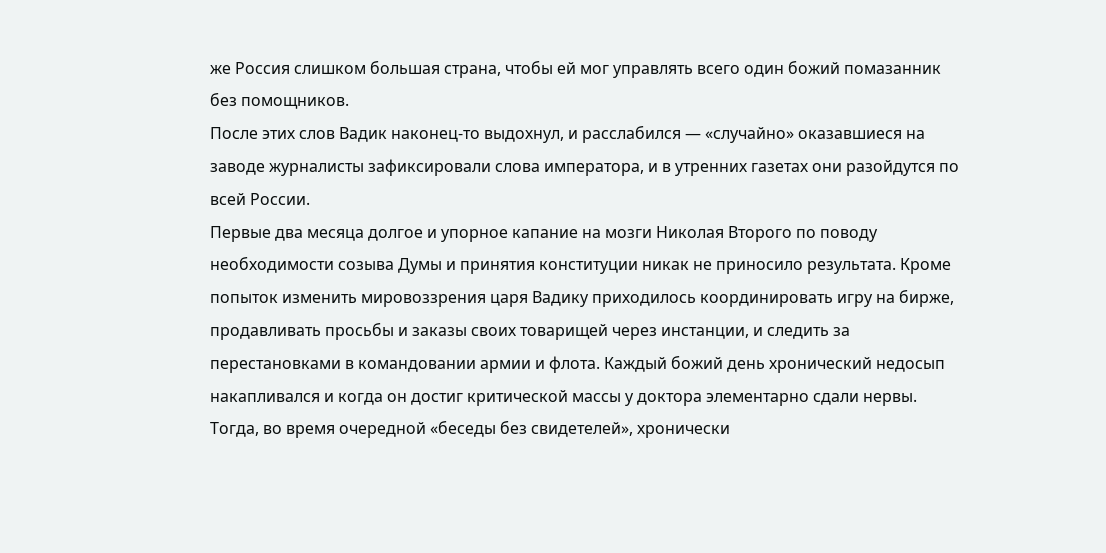же Россия слишком большая страна, чтобы ей мог управлять всего один божий помазанник без помощников.
После этих слов Вадик наконец-то выдохнул, и расслабился — «случайно» оказавшиеся на заводе журналисты зафиксировали слова императора, и в утренних газетах они разойдутся по всей России.
Первые два месяца долгое и упорное капание на мозги Николая Второго по поводу необходимости созыва Думы и принятия конституции никак не приносило результата. Кроме попыток изменить мировоззрения царя Вадику приходилось координировать игру на бирже, продавливать просьбы и заказы своих товарищей через инстанции, и следить за перестановками в командовании армии и флота. Каждый божий день хронический недосып накапливался и когда он достиг критической массы у доктора элементарно сдали нервы. Тогда, во время очередной «беседы без свидетелей», хронически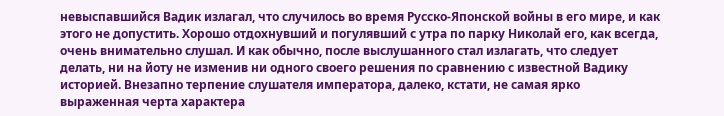невыспавшийся Вадик излагал, что случилось во время Русско-Японской войны в его мире, и как этого не допустить. Хорошо отдохнувший и погулявший с утра по парку Николай его, как всегда, очень внимательно слушал. И как обычно, после выслушанного стал излагать, что следует делать, ни на йоту не изменив ни одного своего решения по сравнению с известной Вадику историей. Внезапно терпение слушателя императора, далеко, кстати, не самая ярко выраженная черта характера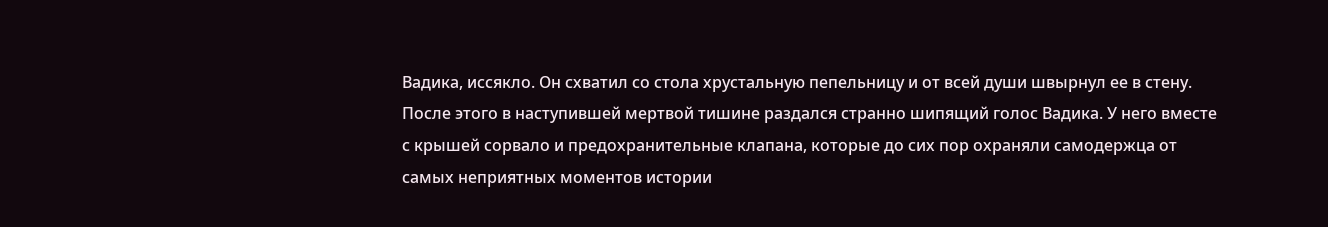Вадика, иссякло. Он схватил со стола хрустальную пепельницу и от всей души швырнул ее в стену. После этого в наступившей мертвой тишине раздался странно шипящий голос Вадика. У него вместе с крышей сорвало и предохранительные клапана, которые до сих пор охраняли самодержца от самых неприятных моментов истории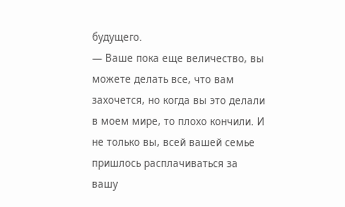будущего.
— Ваше пока еще величество, вы можете делать все, что вам захочется, но когда вы это делали в моем мире, то плохо кончили. И не только вы, всей вашей семье пришлось расплачиваться за вашу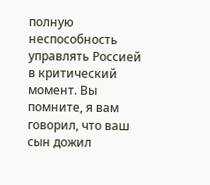полную неспособность управлять Россией в критический момент. Вы помните, я вам говорил, что ваш сын дожил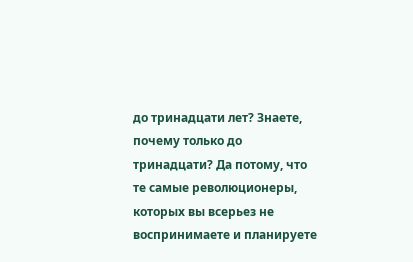до тринадцати лет? Знаете, почему только до тринадцати? Да потому, что те самые революционеры, которых вы всерьез не воспринимаете и планируете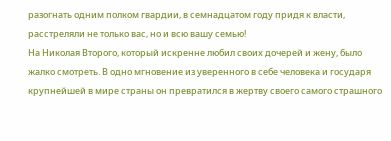разогнать одним полком гвардии, в семнадцатом году придя к власти, расстреляли не только вас, но и всю вашу семью!
На Николая Второго, который искренне любил своих дочерей и жену, было жалко смотреть. В одно мгновение из уверенного в себе человека и государя крупнейшей в мире страны он превратился в жертву своего самого страшного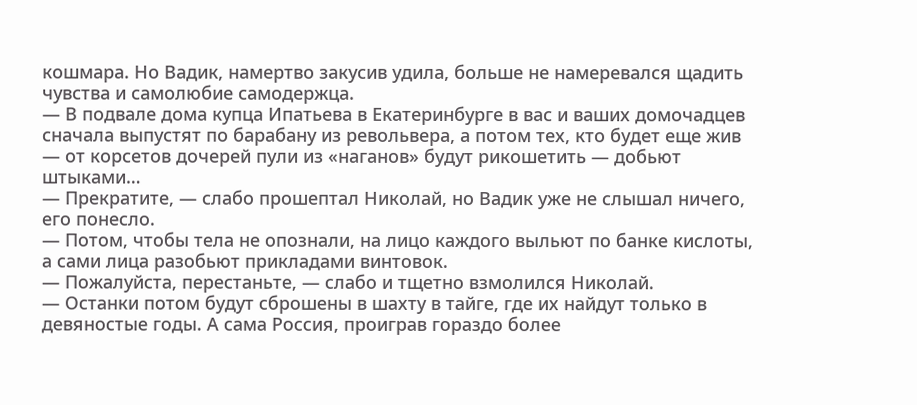кошмара. Но Вадик, намертво закусив удила, больше не намеревался щадить чувства и самолюбие самодержца.
— В подвале дома купца Ипатьева в Екатеринбурге в вас и ваших домочадцев сначала выпустят по барабану из револьвера, а потом тех, кто будет еще жив — от корсетов дочерей пули из «наганов» будут рикошетить — добьют штыками…
— Прекратите, — слабо прошептал Николай, но Вадик уже не слышал ничего, его понесло.
— Потом, чтобы тела не опознали, на лицо каждого выльют по банке кислоты, а сами лица разобьют прикладами винтовок.
— Пожалуйста, перестаньте, — слабо и тщетно взмолился Николай.
— Останки потом будут сброшены в шахту в тайге, где их найдут только в девяностые годы. А сама Россия, проиграв гораздо более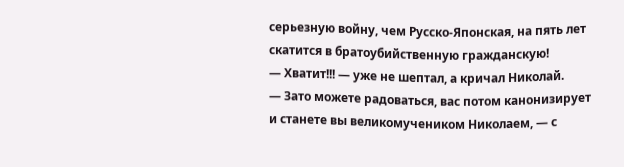серьезную войну, чем Русско-Японская, на пять лет скатится в братоубийственную гражданскую!
— Хватит!!! — уже не шептал, а кричал Николай.
— Зато можете радоваться, вас потом канонизирует и станете вы великомучеником Николаем, — с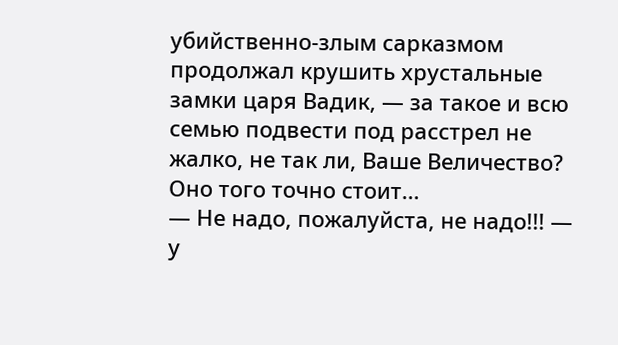убийственно-злым сарказмом продолжал крушить хрустальные замки царя Вадик, — за такое и всю семью подвести под расстрел не жалко, не так ли, Ваше Величество? Оно того точно стоит…
— Не надо, пожалуйста, не надо!!! — у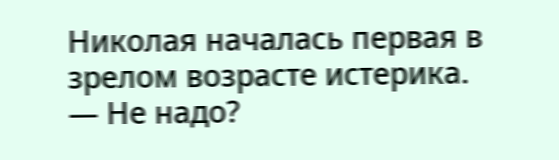Николая началась первая в зрелом возрасте истерика.
— Не надо?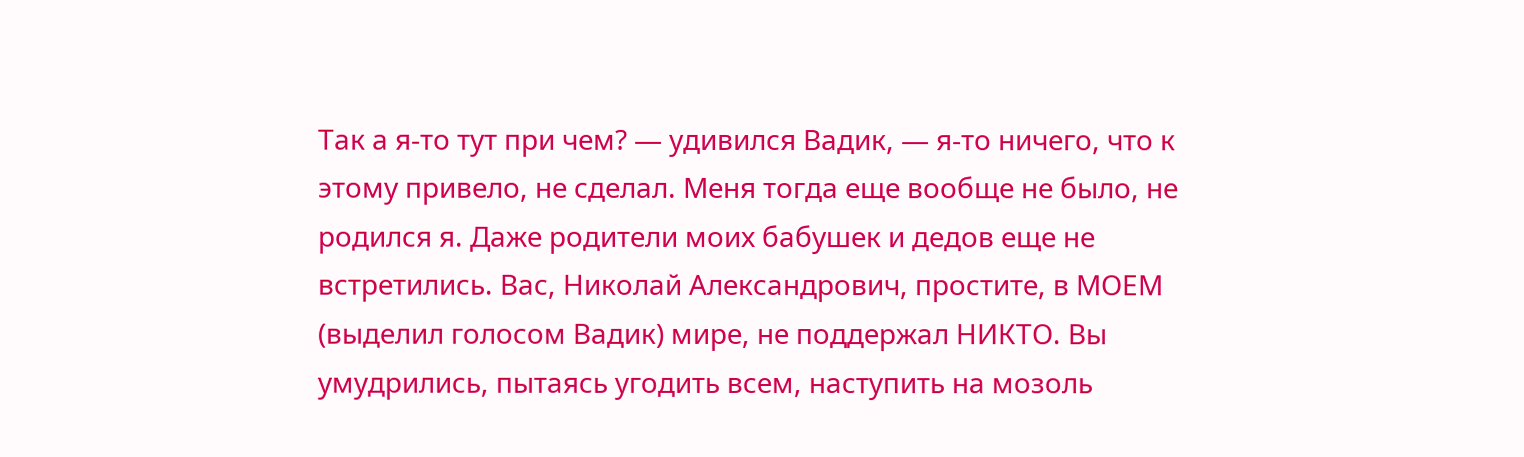Так а я-то тут при чем? — удивился Вадик, — я-то ничего, что к этому привело, не сделал. Меня тогда еще вообще не было, не родился я. Даже родители моих бабушек и дедов еще не встретились. Вас, Николай Александрович, простите, в МОЕМ (выделил голосом Вадик) мире, не поддержал НИКТО. Вы умудрились, пытаясь угодить всем, наступить на мозоль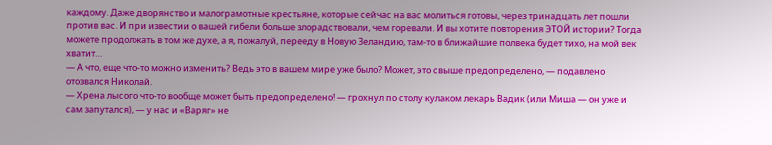каждому. Даже дворянство и малограмотные крестьяне, которые сейчас на вас молиться готовы, через тринадцать лет пошли против вас. И при известии о вашей гибели больше злорадствовали, чем горевали. И вы хотите повторения ЭТОЙ истории? Тогда можете продолжать в том же духе, а я, пожалуй, перееду в Новую Зеландию, там-то в ближайшие полвека будет тихо, на мой век хватит…
— А что, еще что-то можно изменить? Ведь это в вашем мире уже было? Может, это свыше предопределено, — подавлено отозвался Николай.
— Хрена лысого что-то вообще может быть предопределено! — грохнул по столу кулаком лекарь Вадик (или Миша — он уже и сам запутался), — у нас и «Варяг» не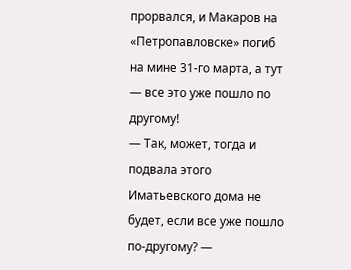прорвался, и Макаров на «Петропавловске» погиб на мине 31-го марта, а тут — все это уже пошло по другому!
— Так, может, тогда и подвала этого Иматьевского дома не будет, если все уже пошло по-другому? —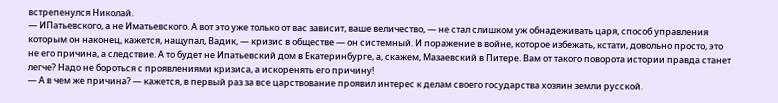встрепенулся Николай.
— ИПатьевского, а не Иматьевского. А вот это уже только от вас зависит, ваше величество, — не стал слишком уж обнадеживать царя, способ управления которым он наконец, кажется, нащупал, Вадик, — кризис в обществе — он системный. И поражение в войне, которое избежать, кстати, довольно просто, это не его причина, а следствие. А то будет не Ипатьевский дом в Екатеринбурге, а, скажем, Мазаевский в Питере. Вам от такого поворота истории правда станет легче? Надо не бороться с проявлениями кризиса, а искоренять его причину!
— А в чем же причина? — кажется, в первый раз за все царствование проявил интерес к делам своего государства хозяин земли русской.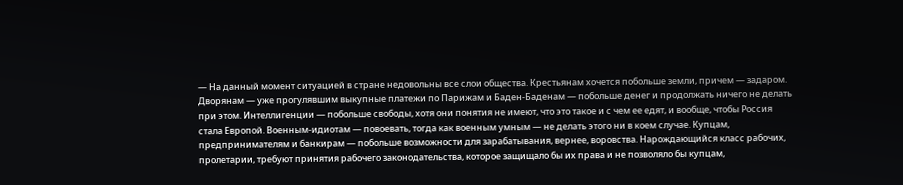— На данный момент ситуацией в стране недовольны все слои общества. Крестьянам хочется побольше земли, причем — задаром. Дворянам — уже прогулявшим выкупные платежи по Парижам и Баден-Баденам — побольше денег и продолжать ничего не делать при этом. Интеллигенции — побольше свободы, хотя они понятия не имеют, что это такое и с чем ее едят, и вообще, чтобы Россия стала Европой. Военным-идиотам — повоевать, тогда как военным умным — не делать этого ни в коем случае. Купцам, предпринимателям и банкирам — побольше возможности для зарабатывания, вернее, воровства. Нарождающийся класс рабочих, пролетарии, требуют принятия рабочего законодательства, которое защищало бы их права и не позволяло бы купцам,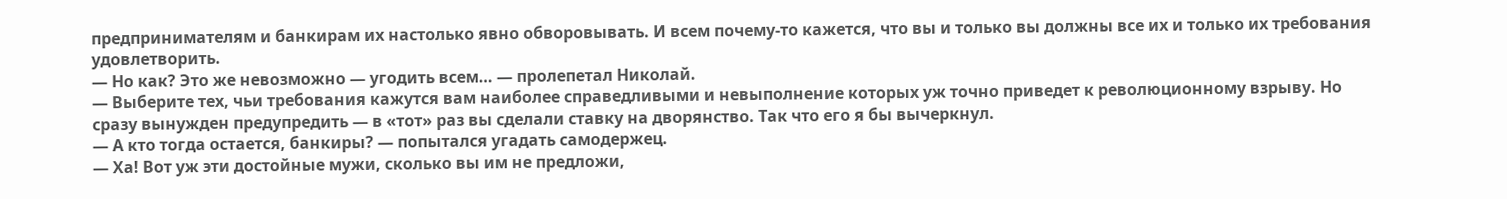предпринимателям и банкирам их настолько явно обворовывать. И всем почему-то кажется, что вы и только вы должны все их и только их требования удовлетворить.
— Но как? Это же невозможно — угодить всем… — пролепетал Николай.
— Выберите тех, чьи требования кажутся вам наиболее справедливыми и невыполнение которых уж точно приведет к революционному взрыву. Но сразу вынужден предупредить — в «тот» раз вы сделали ставку на дворянство. Так что его я бы вычеркнул.
— А кто тогда остается, банкиры? — попытался угадать самодержец.
— Ха! Вот уж эти достойные мужи, сколько вы им не предложи,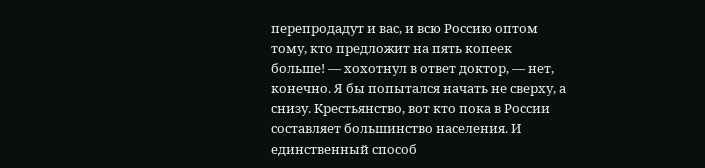перепродадут и вас, и всю Россию оптом тому, кто предложит на пять копеек больше! — хохотнул в ответ доктор, — нет, конечно. Я бы попытался начать не сверху, а снизу. Крестьянство, вот кто пока в России составляет большинство населения. И единственный способ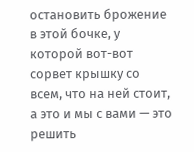остановить брожение в этой бочке, у которой вот-вот сорвет крышку со всем, что на ней стоит, а это и мы с вами — это решить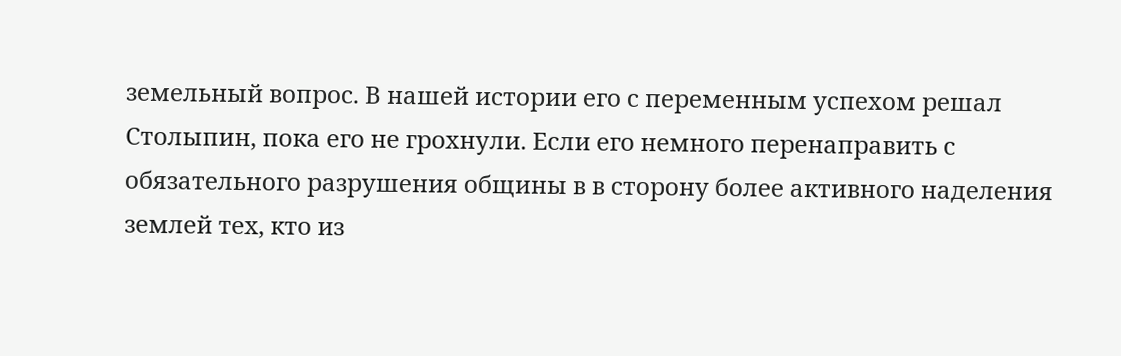земельный вопрос. В нашей истории его с переменным успехом решал Столыпин, пока его не грохнули. Если его немного перенаправить с обязательного разрушения общины в в сторону более активного наделения землей тех, кто из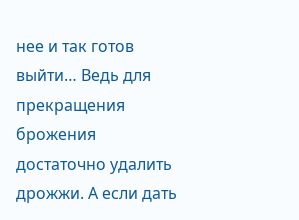нее и так готов выйти… Ведь для прекращения брожения достаточно удалить дрожжи. А если дать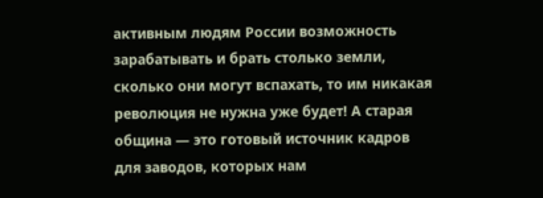активным людям России возможность зарабатывать и брать столько земли, сколько они могут вспахать, то им никакая революция не нужна уже будет! А старая община — это готовый источник кадров для заводов, которых нам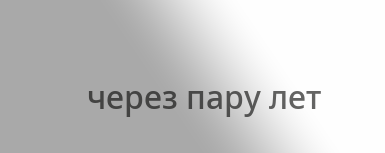через пару лет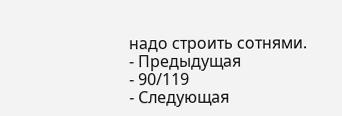надо строить сотнями.
- Предыдущая
- 90/119
- Следующая